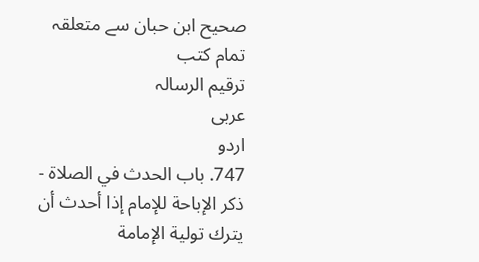صحیح ابن حبان سے متعلقہ
تمام کتب
ترقيم الرسالہ
عربی
اردو
747. باب الحدث في الصلاة - ذكر الإباحة للإمام إذا أحدث أن يترك تولية الإمامة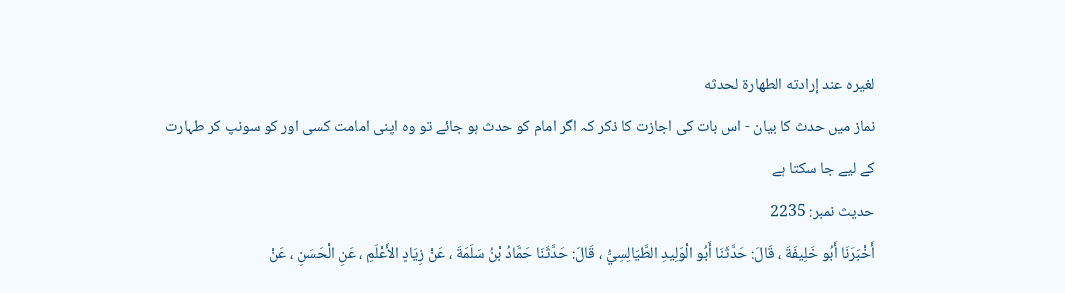لغيره عند إرادته الطهارة لحدثه
نماز میں حدث کا بیان - اس بات کی اجازت کا ذکر کہ اگر امام کو حدث ہو جائے تو وہ اپنی امامت کسی اور کو سونپ کر طہارت کے لیے جا سکتا ہے
حدیث نمبر: 2235
أَخْبَرَنَا أَبُو خَلِيفَةَ ، قَالَ: حَدَّثَنَا أَبُو الْوَلِيدِ الطَّيَالِسِيُّ ، قَالَ: حَدَّثَنَا حَمَّادُ بْنُ سَلَمَةَ ، عَنْ زِيَادٍ الأَعْلَمِ ، عَنِ الْحَسَنِ ، عَنْ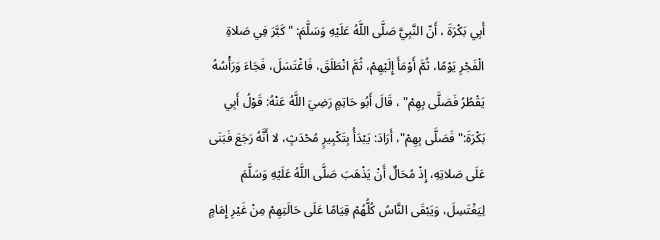أَبِي بَكْرَةَ ، أَنّ النَّبِيَّ صَلَّى اللَّهُ عَلَيْهِ وَسَلَّمَ: " كَبَّرَ فِي صَلاةِ الْفَجْرِ يَوْمًا، ثُمَّ أَوْمَأَ إِلَيْهِمْ، ثُمَّ انْطَلَقَ، فَاغْتَسَلَ، فَجَاءَ وَرَأْسُهُ يَقْطُرُ فَصَلَّى بِهِمْ" ، قَالَ أَبُو حَاتِمٍ رَضِيَ اللَّهُ عَنْهُ: قَوْلُ أَبِي بَكْرَةَ:" فَصَلَّى بِهِمْ"، أَرَادَ: يَبْدَأُ بِتَكْبِيرٍ مُحْدَثٍ، لا أَنَّهُ رَجَعَ فَبَنَى عَلَى صَلاتِهِ، إِذْ مُحَالٌ أَنْ يَذْهَبَ صَلَّى اللَّهُ عَلَيْهِ وَسَلَّمَ لِيَغْتَسِلَ، وَيَبْقَى النَّاسُ كُلُّهُمْ قِيَامًا عَلَى حَالَتِهِمْ مِنْ غَيْرِ إِمَامٍ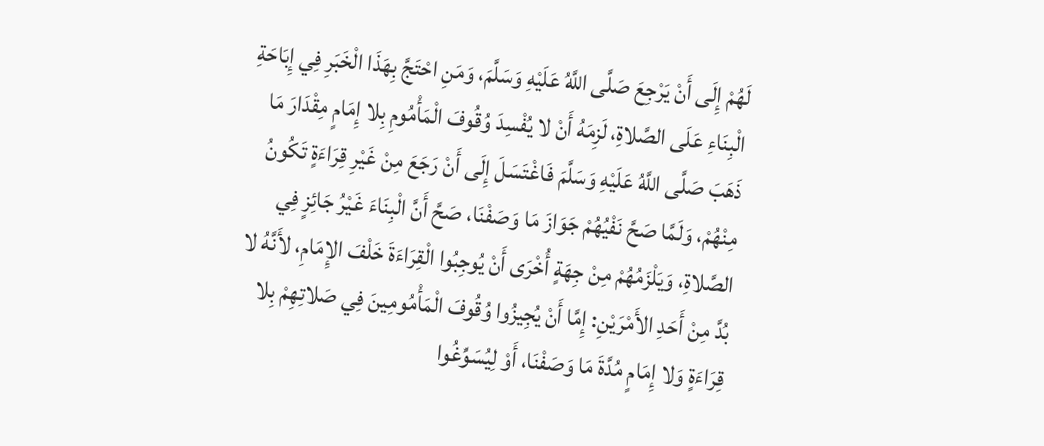لَهُمْ إِلَى أَنْ يَرْجِعَ صَلَّى اللَّهُ عَلَيْهِ وَسَلَّمَ، وَمَنِ احْتَجَّ بِهَذَا الْخَبَرِ فِي إِبَاحَةِ الْبِنَاءِ عَلَى الصَّلاةِ، لَزِمَهُ أَنْ لا يُفْسِدَ وُقُوفَ الْمَأْمُومِ بِلا إِمَامٍ مِقْدَارَ مَا ذَهَبَ صَلَّى اللَّهُ عَلَيْهِ وَسَلَّمَ فَاغْتَسَلَ إِلَى أَنْ رَجَعَ مِنْ غَيْرِ قِرَاءَةٍ تَكُونُ مِنْهُمْ، وَلَمَّا صَحَّ نَفْيُهُمْ جَوَازَ مَا وَصَفْنَا، صَحَّ أَنَّ الْبِنَاءَ غَيْرُ جَائِزٍ فِي الصَّلاةِ، وَيَلْزَمُهُمْ مِنْ جِهَةٍ أُخْرَى أَنْ يُوجِبُوا الْقِرَاءَةَ خَلْفَ الإِمَامِ، لأَنَّهُ لا بُدَّ مِنْ أَحَدِ الأَمْرَيْنِ: إِمَّا أَنْ يُجِيزُوا وُقُوفَ الْمَأْمُومِينَ فِي صَلاتِهِمْ بِلا قِرَاءَةٍ وَلا إِمَامٍ مُدَّةَ مَا وَصَفْنَا، أَوْ لِيُسَوِّغُوا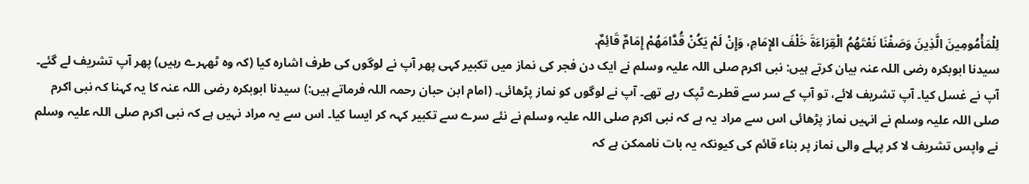لِلْمَأْمُومِينَ الَّذِينَ وَصَفْنَا نَعْتَهُمُ الْقِرَاءَةَ خَلْفَ الإِمَامِ، وَإِنْ لَمْ يَكُنْ قُدَّامَهُمْ إِمَامٌ قَائِمٌ.
سیدنا ابوبکرہ رضی اللہ عنہ بیان کرتے ہیں: نبی اکرم صلی اللہ علیہ وسلم نے ایک دن فجر کی نماز میں تکبیر کہی پھر آپ نے لوگوں کی طرف اشارہ کیا (کہ وہ ٹھہرے رہیں) پھر آپ تشریف لے گئے۔ آپ نے غسل کیا۔ آپ تشریف لائے، تو آپ کے سر سے قطرے ٹپک رہے تھے۔ آپ نے لوگوں کو نماز پڑھائی۔ (امام ابن حبان رحمہ اللہ فرماتے ہیں:) سیدنا ابوبکرہ رضی اللہ عنہ کا یہ کہنا کہ نبی اکرم صلی اللہ علیہ وسلم نے انہیں نماز پڑھائی اس سے مراد یہ ہے کہ نبی اکرم صلی اللہ علیہ وسلم نے نئے سرے سے تکبیر کہہ کر ایسا کیا۔ اس سے یہ مراد نہیں ہے کہ نبی اکرم صلی اللہ علیہ وسلم نے واپس تشریف لا کر پہلے والی نماز پر بناء قائم کی کیونکہ یہ بات ناممکن ہے کہ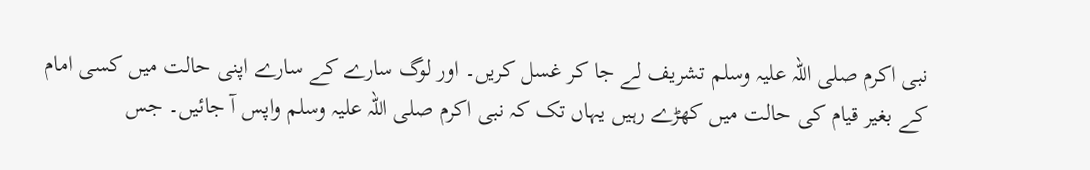نبی اکرم صلی اللہ علیہ وسلم تشریف لے جا کر غسل کریں۔ اور لوگ سارے کے سارے اپنی حالت میں کسی امام کے بغیر قیام کی حالت میں کھڑے رہیں یہاں تک کہ نبی اکرم صلی اللہ علیہ وسلم واپس آ جائیں۔ جس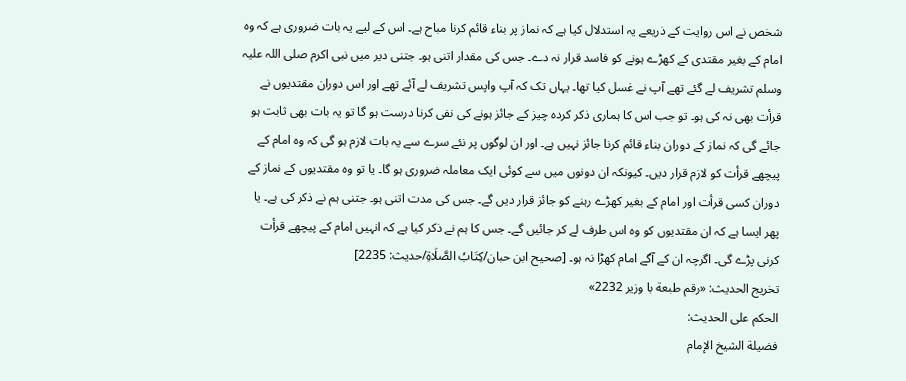شخص نے اس روایت کے ذریعے یہ استدلال کیا ہے کہ نماز پر بناء قائم کرنا مباح ہے۔ اس کے لیے یہ بات ضروری ہے کہ وہ امام کے بغیر مقتدی کے کھڑے ہونے کو فاسد قرار نہ دے۔ جس کی مقدار اتنی ہو۔ جتنی دیر میں نبی اکرم صلی اللہ علیہ وسلم تشریف لے گئے تھے آپ نے غسل کیا تھا۔ یہاں تک کہ آپ واپس تشریف لے آئے تھے اور اس دوران مقتدیوں نے قرأت بھی نہ کی ہو۔ تو جب اس کا ہماری ذکر کردہ چیز کے جائز ہونے کی نفی کرنا درست ہو گا تو یہ بات بھی ثابت ہو جائے گی کہ نماز کے دوران بناء قائم کرنا جائز نہیں ہے۔ اور ان لوگوں پر نئے سرے سے یہ بات لازم ہو گی کہ وہ امام کے پیچھے قرأت کو لازم قرار دیں۔ کیونکہ ان دونوں میں سے کوئی ایک معاملہ ضروری ہو گا۔ یا تو وہ مقتدیوں کے نماز کے دوران کسی قرأت اور امام کے بغیر کھڑے رہنے کو جائز قرار دیں گے۔ جس کی مدت اتنی ہو۔ جتنی ہم نے ذکر کی ہے۔ یا پھر ایسا ہے کہ ان مقتدیوں کو وہ اس طرف لے کر جائیں گے۔ جس کا ہم نے ذکر کیا ہے کہ انہیں امام کے پیچھے قرأت کرنی پڑے گی۔ اگرچہ ان کے آگے امام کھڑا نہ ہو۔ [صحیح ابن حبان/كِتَابُ الصَّلَاةِ/حدیث: 2235]
تخریج الحدیث: «رقم طبعة با وزير 2232»
الحكم على الحديث:
فضيلة الشيخ الإمام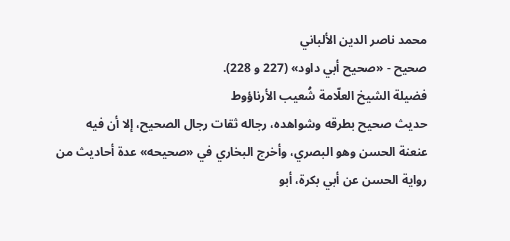محمد ناصر الدين الألباني
صحيح - «صحيح أبي داود» (227 و 228).
فضيلة الشيخ العلّامة شُعيب الأرناؤوط
حديث صحيح بطرقه وشواهده، رجاله ثقات رجال الصحيح، إلا أن فيه عنعنة الحسن وهو البصري، وأخرج البخاري في «صحيحه» عدة أحاديث من رواية الحسن عن أبي بكرة، أبو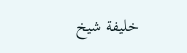خليفة شيخ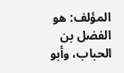المؤلف: هو الفضل بن الحباب، وأبو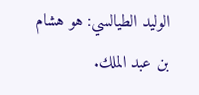الوليد الطيالسي: هو هشام بن عبد الملك.